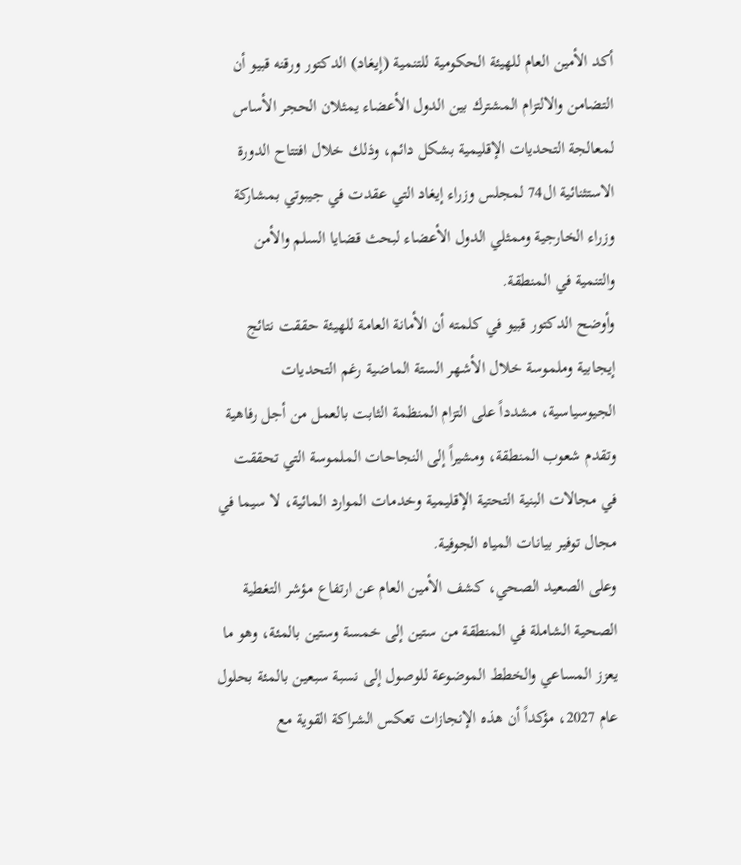أكد الأمين العام للهيئة الحكومية للتنمية (إيغاد) الدكتور ورقنه قبيو أن التضامن والالتزام المشترك بين الدول الأعضاء يمثلان الحجر الأساس لمعالجة التحديات الإقليمية بشكل دائم، وذلك خلال افتتاح الدورة الاستثنائية ال74 لمجلس وزراء إيغاد التي عقدت في جيبوتي بمشاركة وزراء الخارجية وممثلي الدول الأعضاء لبحث قضايا السلم والأمن والتنمية في المنطقة.
وأوضح الدكتور قبيو في كلمته أن الأمانة العامة للهيئة حققت نتائج إيجابية وملموسة خلال الأشهر الستة الماضية رغم التحديات الجيوسياسية، مشدداً على التزام المنظمة الثابت بالعمل من أجل رفاهية وتقدم شعوب المنطقة، ومشيراً إلى النجاحات الملموسة التي تحققت في مجالات البنية التحتية الإقليمية وخدمات الموارد المائية، لا سيما في مجال توفير بيانات المياه الجوفية.
وعلى الصعيد الصحي، كشف الأمين العام عن ارتفاع مؤشر التغطية الصحية الشاملة في المنطقة من ستين إلى خمسة وستين بالمئة، وهو ما يعزز المساعي والخطط الموضوعة للوصول إلى نسبة سبعين بالمئة بحلول عام 2027، مؤكداً أن هذه الإنجازات تعكس الشراكة القوية مع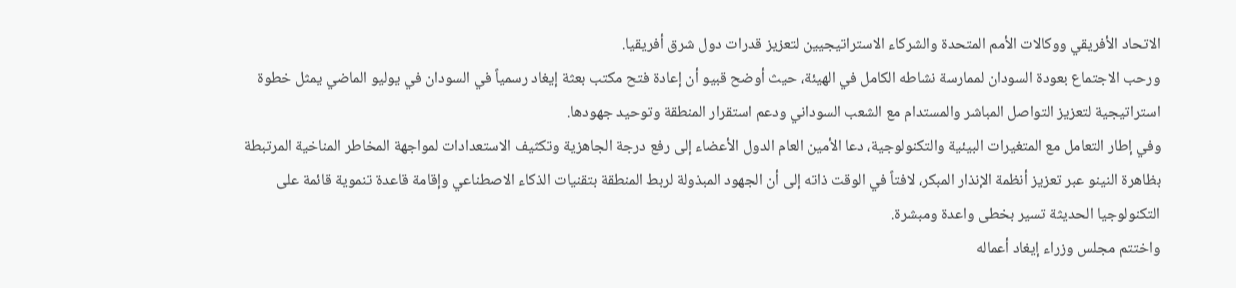الاتحاد الأفريقي ووكالات الأمم المتحدة والشركاء الاستراتيجيين لتعزيز قدرات دول شرق أفريقيا.
ورحب الاجتماع بعودة السودان لممارسة نشاطه الكامل في الهيئة، حيث أوضح قبيو أن إعادة فتح مكتب بعثة إيغاد رسمياً في السودان في يوليو الماضي يمثل خطوة استراتيجية لتعزيز التواصل المباشر والمستدام مع الشعب السوداني ودعم استقرار المنطقة وتوحيد جهودها.
وفي إطار التعامل مع المتغيرات البيئية والتكنولوجية، دعا الأمين العام الدول الأعضاء إلى رفع درجة الجاهزية وتكثيف الاستعدادات لمواجهة المخاطر المناخية المرتبطة بظاهرة النينو عبر تعزيز أنظمة الإنذار المبكر، لافتاً في الوقت ذاته إلى أن الجهود المبذولة لربط المنطقة بتقنيات الذكاء الاصطناعي وإقامة قاعدة تنموية قائمة على التكنولوجيا الحديثة تسير بخطى واعدة ومبشرة.
واختتم مجلس وزراء إيغاد أعماله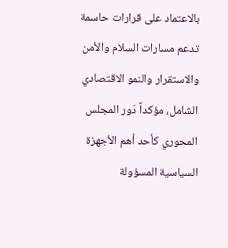بالاعتماد على قرارات حاسمة تدعم مسارات السلام والأمن والاستقرار والنمو الاقتصادي الشامل، مؤكداً دَور المجلس المحوري كأحد أهم الأجهزة السياسية المسؤولة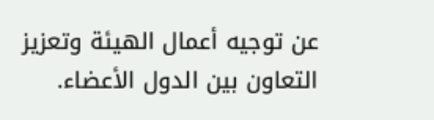عن توجيه أعمال الهيئة وتعزيز التعاون بين الدول الأعضاء.